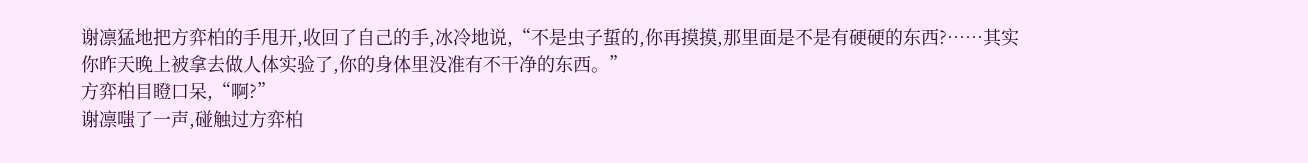谢凛猛地把方弈柏的手甩开,收回了自己的手,冰冷地说,“不是虫子蜇的,你再摸摸,那里面是不是有硬硬的东西?……其实你昨天晚上被拿去做人体实验了,你的身体里没准有不干净的东西。”
方弈柏目瞪口呆,“啊?”
谢凛嗤了一声,碰触过方弈柏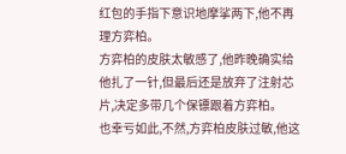红包的手指下意识地摩挲两下,他不再理方弈柏。
方弈柏的皮肤太敏感了,他昨晚确实给他扎了一针,但最后还是放弃了注射芯片,决定多带几个保镖跟着方弈柏。
也幸亏如此,不然,方弈柏皮肤过敏,他这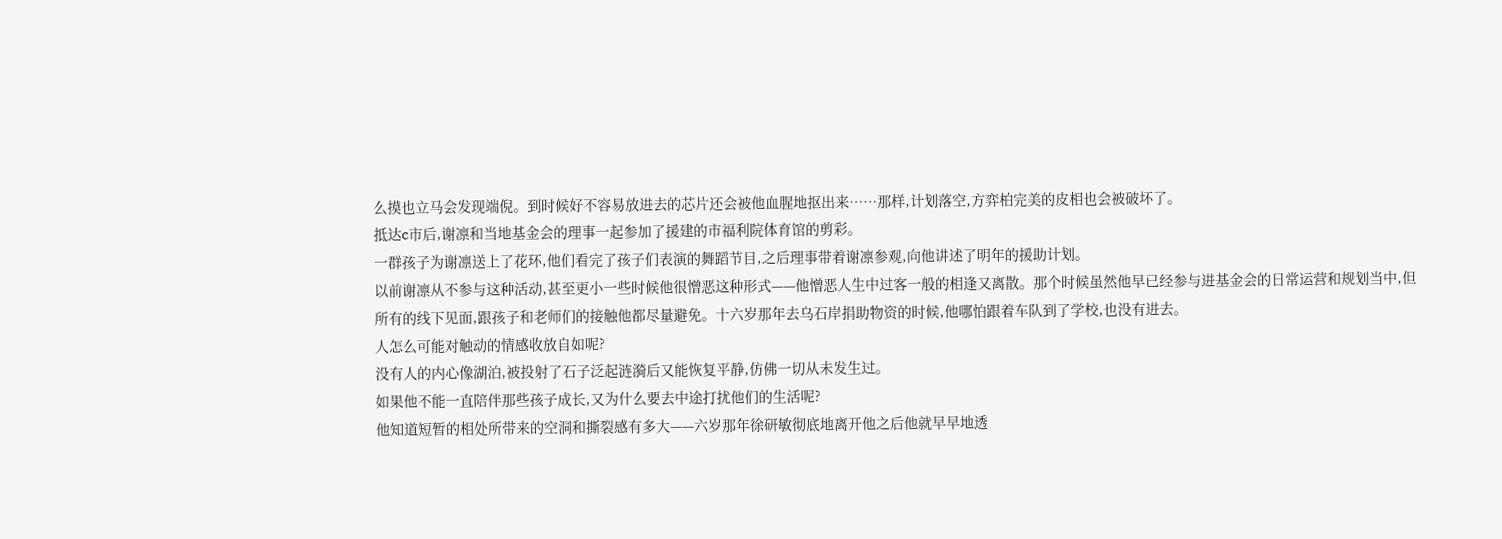么摸也立马会发现端倪。到时候好不容易放进去的芯片还会被他血腥地抠出来……那样,计划落空,方弈柏完美的皮相也会被破坏了。
抵达c市后,谢凛和当地基金会的理事一起参加了援建的市福利院体育馆的剪彩。
一群孩子为谢凛送上了花环,他们看完了孩子们表演的舞蹈节目,之后理事带着谢凛参观,向他讲述了明年的援助计划。
以前谢凛从不参与这种活动,甚至更小一些时候他很憎恶这种形式——他憎恶人生中过客一般的相逢又离散。那个时候虽然他早已经参与进基金会的日常运营和规划当中,但所有的线下见面,跟孩子和老师们的接触他都尽量避免。十六岁那年去乌石岸捐助物资的时候,他哪怕跟着车队到了学校,也没有进去。
人怎么可能对触动的情感收放自如呢?
没有人的内心像湖泊,被投射了石子泛起涟漪后又能恢复平静,仿佛一切从未发生过。
如果他不能一直陪伴那些孩子成长,又为什么要去中途打扰他们的生活呢?
他知道短暂的相处所带来的空洞和撕裂感有多大——六岁那年徐研敏彻底地离开他之后他就早早地透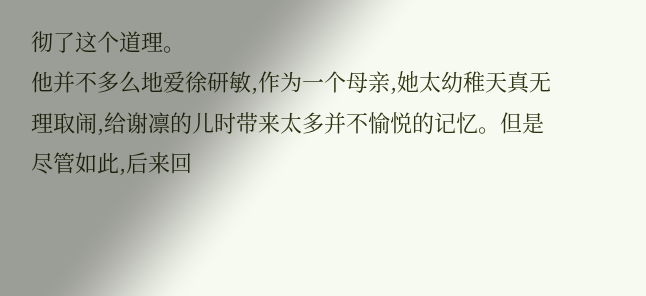彻了这个道理。
他并不多么地爱徐研敏,作为一个母亲,她太幼稚天真无理取闹,给谢凛的儿时带来太多并不愉悦的记忆。但是尽管如此,后来回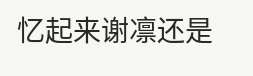忆起来谢凛还是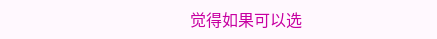觉得如果可以选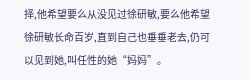择,他希望要么从没见过徐研敏,要么他希望徐研敏长命百岁,直到自己也垂垂老去,仍可以见到她,叫任性的她“妈妈”。